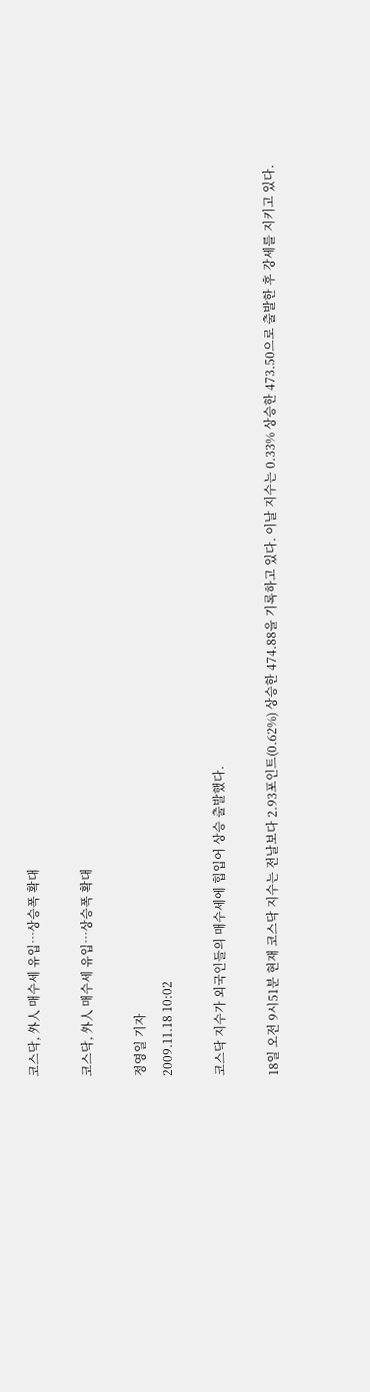코스닥, 外人 매수세 유입…상승폭 확대

코스닥, 外人 매수세 유입…상승폭 확대

정영일 기자
2009.11.18 10:02

코스닥 지수가 외국인들의 매수세에 힙입어 상승 출발했다.

18일 오전 9시51분 현재 코스닥 지수는 전날보다 2.93포인트(0.62%) 상승한 474.88을 기록하고 있다. 이날 지수는 0.33% 상승한 473.50으로 출발한 후 강세를 지키고 있다.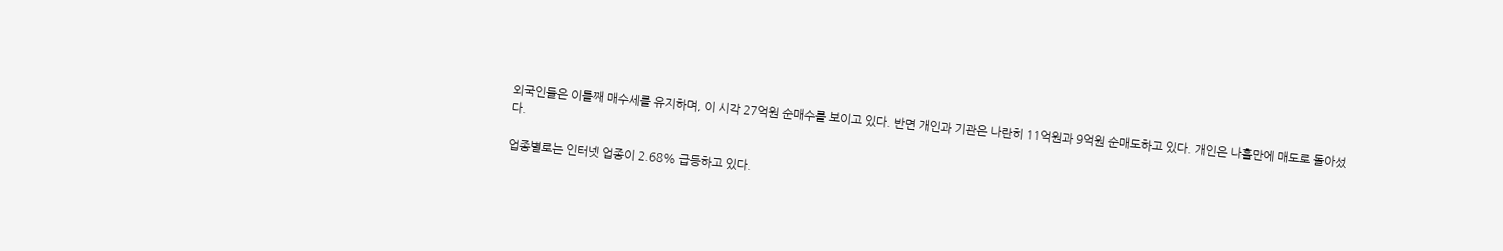외국인들은 이틀째 매수세를 유지하며, 이 시각 27억원 순매수를 보이고 있다. 반면 개인과 기관은 나란히 11억원과 9억원 순매도하고 있다. 개인은 나흘만에 매도로 돌아섰다.

업종별로는 인터넷 업종이 2.68% 급등하고 있다.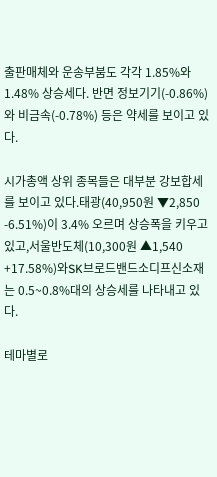출판매체와 운송부붐도 각각 1.85%와 1.48% 상승세다. 반면 정보기기(-0.86%)와 비금속(-0.78%) 등은 약세를 보이고 있다.

시가총액 상위 종목들은 대부분 강보합세를 보이고 있다.태광(40,950원 ▼2,850 -6.51%)이 3.4% 오르며 상승폭을 키우고 있고,서울반도체(10,300원 ▲1,540 +17.58%)와SK브로드밴드소디프신소재는 0.5~0.8%대의 상승세를 나타내고 있다.

테마별로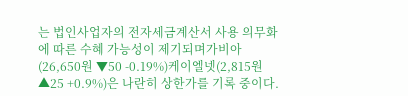는 법인사업자의 전자세금계산서 사용 의무화에 따른 수혜 가능성이 제기되며가비아(26,650원 ▼50 -0.19%)케이엘넷(2,815원 ▲25 +0.9%)은 나란히 상한가를 기록 중이다.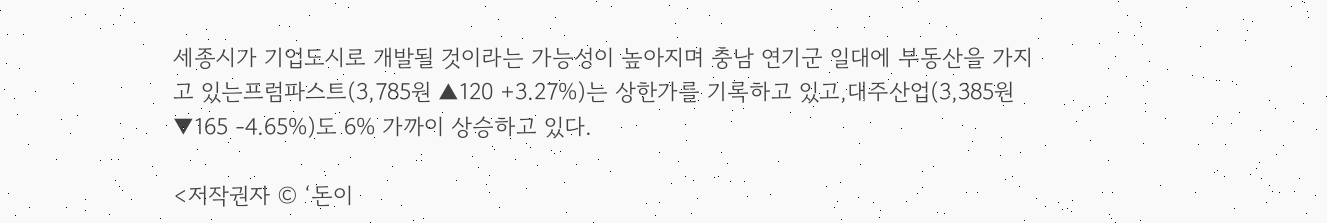세종시가 기업도시로 개발될 것이라는 가능성이 높아지며 충남 연기군 일대에 부동산을 가지고 있는프럼파스트(3,785원 ▲120 +3.27%)는 상한가를 기록하고 있고,대주산업(3,385원 ▼165 -4.65%)도 6% 가까이 상승하고 있다.

<저작권자 © ‘돈이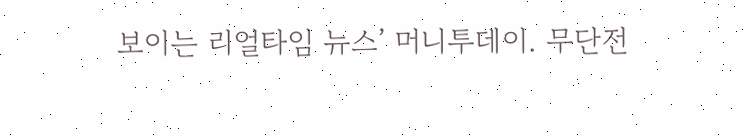보이는 리얼타임 뉴스’ 머니투데이. 무단전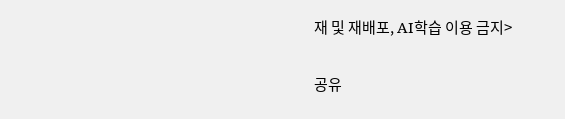재 및 재배포, AI학습 이용 금지>

공유